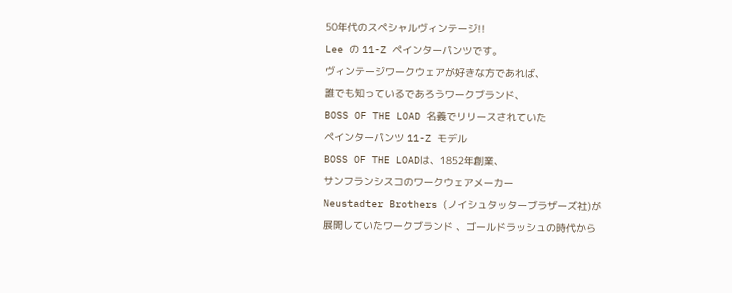50年代のスペシャルヴィンテージ!!
Lee の 11-Z ペインターパンツです。
ヴィンテージワークウェアが好きな方であれば、
誰でも知っているであろうワークブランド、
BOSS OF THE LOAD 名義でリリースされていた
ペインターパンツ 11-Z モデル
BOSS OF THE LOADは、1852年創業、
サンフランシスコのワークウェアメーカー
Neustadter Brothers (ノイシュタッターブラザーズ社)が
展開していたワークブランド 、ゴールドラッシュの時代から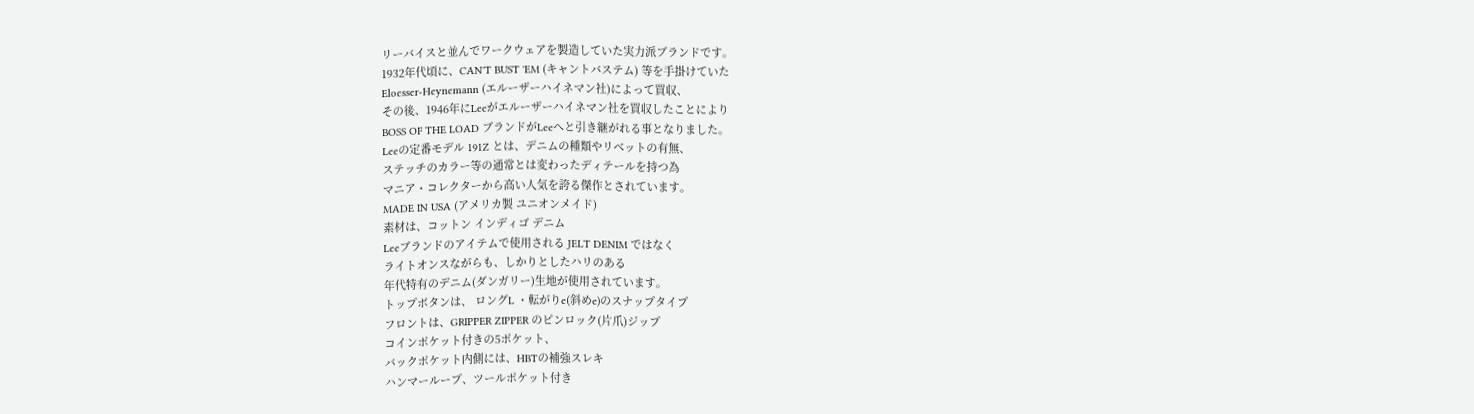リーバイスと並んでワークウェアを製造していた実力派ブランドです。
1932年代頃に、CAN'T BUST 'EM (キャントバステム) 等を手掛けていた
Eloesser-Heynemann (エルーザーハイネマン社)によって買収、
その後、1946年にLeeがエルーザーハイネマン社を買収したことにより
BOSS OF THE LOAD ブランドがLeeへと引き継がれる事となりました。
Leeの定番モデル 191Z とは、デニムの種類やリベットの有無、
ステッチのカラー等の通常とは変わったディテールを持つ為
マニア・コレクターから高い人気を誇る傑作とされています。
MADE IN USA (アメリカ製 ユニオンメイド)
素材は、コットン インディゴ デニム
Leeブランドのアイテムで使用される JELT DENIM ではなく
ライトオンスながらも、しかりとしたハリのある
年代特有のデニム(ダンガリー)生地が使用されています。
トップボタンは、 ロングL ・転がりe(斜めe)のスナップタイプ
フロントは、GRIPPER ZIPPER のピンロック(片爪)ジップ
コインポケット付きの5ポケット、
バックポケット内側には、HBTの補強スレキ
ハンマーループ、ツールポケット付き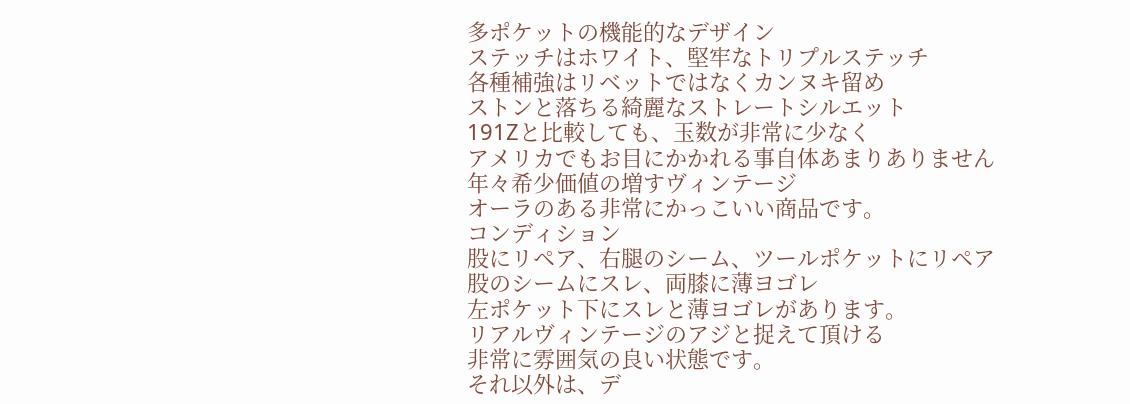多ポケットの機能的なデザイン
ステッチはホワイト、堅牢なトリプルステッチ
各種補強はリベットではなくカンヌキ留め
ストンと落ちる綺麗なストレートシルエット
191Zと比較しても、玉数が非常に少なく
アメリカでもお目にかかれる事自体あまりありません
年々希少価値の増すヴィンテージ
オーラのある非常にかっこいい商品です。
コンディション
股にリペア、右腿のシーム、ツールポケットにリペア
股のシームにスレ、両膝に薄ヨゴレ
左ポケット下にスレと薄ヨゴレがあります。
リアルヴィンテージのアジと捉えて頂ける
非常に雰囲気の良い状態です。
それ以外は、デ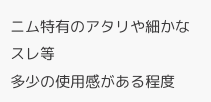ニム特有のアタリや細かなスレ等
多少の使用感がある程度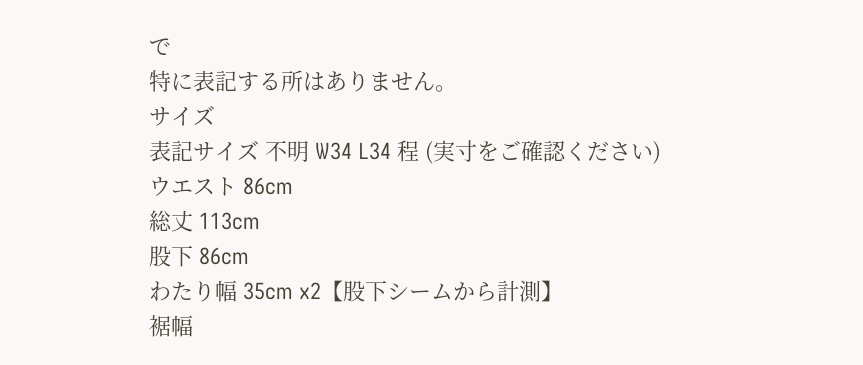で
特に表記する所はありません。
サイズ
表記サイズ 不明 W34 L34 程 (実寸をご確認ください)
ウエスト 86cm
総丈 113cm
股下 86cm
わたり幅 35cm x2【股下シームから計測】
裾幅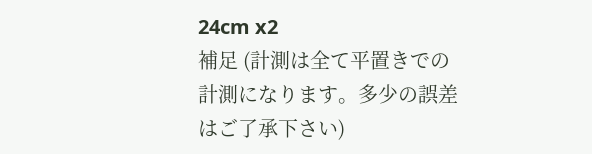24cm x2
補足 (計測は全て平置きでの計測になります。多少の誤差はご了承下さい)